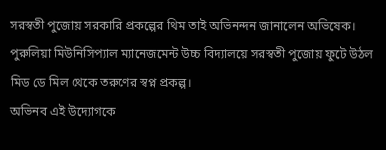সরস্বতী পুজোয় সরকারি প্রকল্পের থিম তাই অভিনন্দন জানালেন অভিষেক।
পুরুলিয়া মিউনিসিপ্যাল ম্যানেজমেন্ট উচ্চ বিদ্যালয়ে সরস্বতী পুজোয় ফুটে উঠল মিড ডে মিল থেকে তরুণের স্বপ্ন প্রকল্প।
অভিনব এই উদ্যোগকে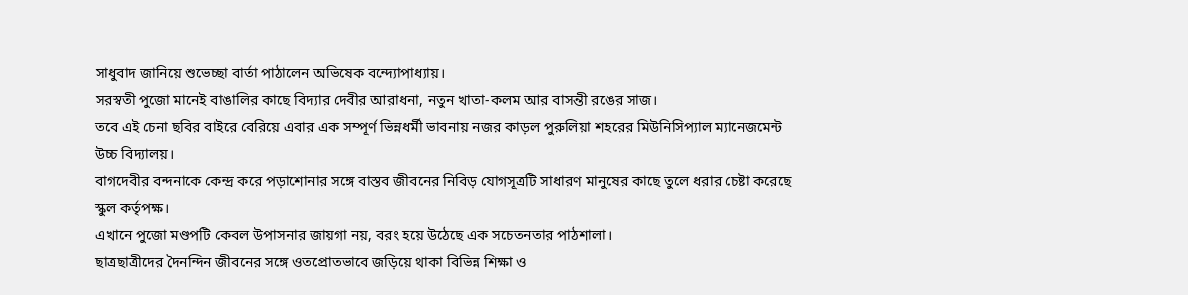সাধুবাদ জানিয়ে শুভেচ্ছা বার্তা পাঠালেন অভিষেক বন্দ্যোপাধ্যায়।
সরস্বতী পুজো মানেই বাঙালির কাছে বিদ্যার দেবীর আরাধনা, নতুন খাতা-কলম আর বাসন্তী রঙের সাজ।
তবে এই চেনা ছবির বাইরে বেরিয়ে এবার এক সম্পূর্ণ ভিন্নধর্মী ভাবনায় নজর কাড়ল পুরুলিয়া শহরের মিউনিসিপ্যাল ম্যানেজমেন্ট উচ্চ বিদ্যালয়।
বাগদেবীর বন্দনাকে কেন্দ্র করে পড়াশোনার সঙ্গে বাস্তব জীবনের নিবিড় যোগসূত্রটি সাধারণ মানুষের কাছে তুলে ধরার চেষ্টা করেছে স্কুল কর্তৃপক্ষ।
এখানে পুজো মণ্ডপটি কেবল উপাসনার জায়গা নয়, বরং হয়ে উঠেছে এক সচেতনতার পাঠশালা।
ছাত্রছাত্রীদের দৈনন্দিন জীবনের সঙ্গে ওতপ্রোতভাবে জড়িয়ে থাকা বিভিন্ন শিক্ষা ও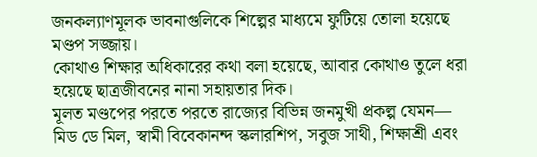জনকল্যাণমূলক ভাবনাগুলিকে শিল্পের মাধ্যমে ফুটিয়ে তোলা হয়েছে মণ্ডপ সজ্জায়।
কোথাও শিক্ষার অধিকারের কথা বলা হয়েছে, আবার কোথাও তুলে ধরা হয়েছে ছাত্রজীবনের নানা সহায়তার দিক।
মূলত মণ্ডপের পরতে পরতে রাজ্যের বিভিন্ন জনমুখী প্রকল্প যেমন— মিড ডে মিল, স্বামী বিবেকানন্দ স্কলারশিপ, সবুজ সাথী, শিক্ষাশ্রী এবং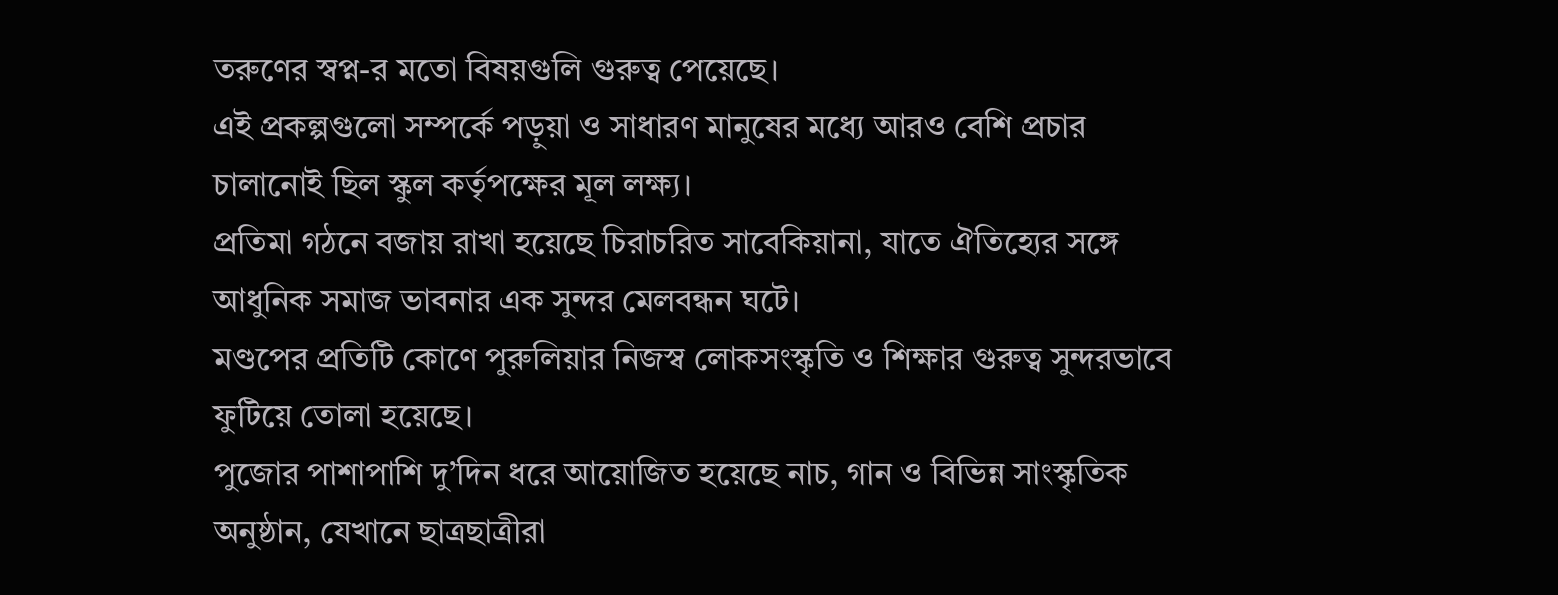তরুণের স্বপ্ন-র মতো বিষয়গুলি গুরুত্ব পেয়েছে।
এই প্রকল্পগুলো সম্পর্কে পড়ুয়া ও সাধারণ মানুষের মধ্যে আরও বেশি প্রচার চালানোই ছিল স্কুল কর্তৃপক্ষের মূল লক্ষ্য।
প্রতিমা গঠনে বজায় রাখা হয়েছে চিরাচরিত সাবেকিয়ানা, যাতে ঐতিহ্যের সঙ্গে আধুনিক সমাজ ভাবনার এক সুন্দর মেলবন্ধন ঘটে।
মণ্ডপের প্রতিটি কোণে পুরুলিয়ার নিজস্ব লোকসংস্কৃতি ও শিক্ষার গুরুত্ব সুন্দরভাবে ফুটিয়ে তোলা হয়েছে।
পুজোর পাশাপাশি দু’দিন ধরে আয়োজিত হয়েছে নাচ, গান ও বিভিন্ন সাংস্কৃতিক অনুষ্ঠান, যেখানে ছাত্রছাত্রীরা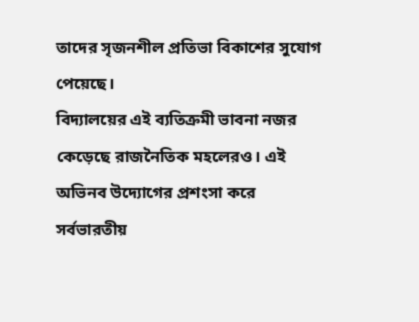তাদের সৃজনশীল প্রতিভা বিকাশের সুযোগ পেয়েছে।
বিদ্যালয়ের এই ব্যতিক্রমী ভাবনা নজর কেড়েছে রাজনৈতিক মহলেরও। এই অভিনব উদ্যোগের প্রশংসা করে সর্বভারতীয়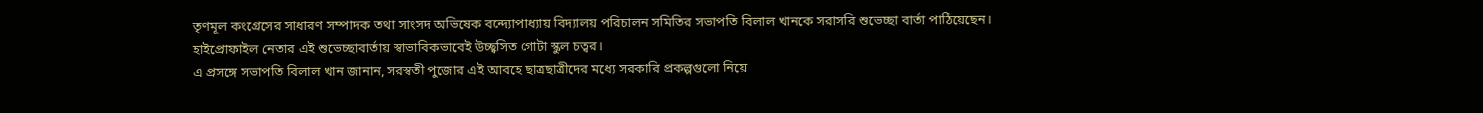তৃণমূল কংগ্রেসের সাধারণ সম্পাদক তথা সাংসদ অভিষেক বন্দ্যোপাধ্যায় বিদ্যালয় পরিচালন সমিতির সভাপতি বিলাল খানকে সরাসরি শুভেচ্ছা বার্তা পাঠিয়েছেন।
হাইপ্রোফাইল নেতার এই শুভেচ্ছাবার্তায় স্বাভাবিকভাবেই উচ্ছ্বসিত গোটা স্কুল চত্বর।
এ প্রসঙ্গে সভাপতি বিলাল খান জানান, সরস্বতী পুজোর এই আবহে ছাত্রছাত্রীদের মধ্যে সরকারি প্রকল্পগুলো নিয়ে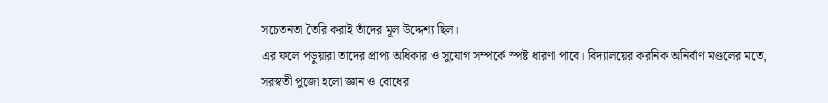সচেতনতা তৈরি করাই তাঁদের মূল উদ্দেশ্য ছিল।
এর ফলে পড়ুয়ারা তাদের প্রাপ্য অধিকার ও সুযোগ সম্পর্কে স্পষ্ট ধারণা পাবে। বিদ্যালয়ের করনিক অনির্বাণ মণ্ডলের মতে, সরস্বতী পুজো হলো জ্ঞান ও বোধের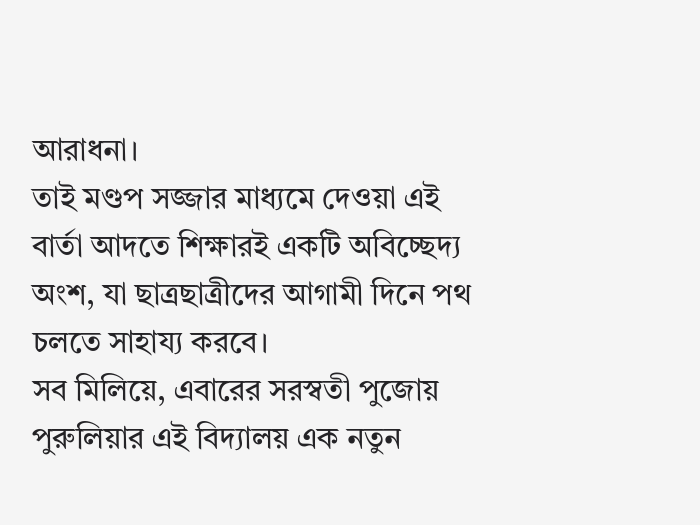আরাধনা।
তাই মণ্ডপ সজ্জার মাধ্যমে দেওয়া এই বার্তা আদতে শিক্ষারই একটি অবিচ্ছেদ্য অংশ, যা ছাত্রছাত্রীদের আগামী দিনে পথ চলতে সাহায্য করবে।
সব মিলিয়ে, এবারের সরস্বতী পুজোয় পুরুলিয়ার এই বিদ্যালয় এক নতুন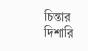চিন্তার দিশারি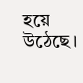হয়ে উঠেছে।